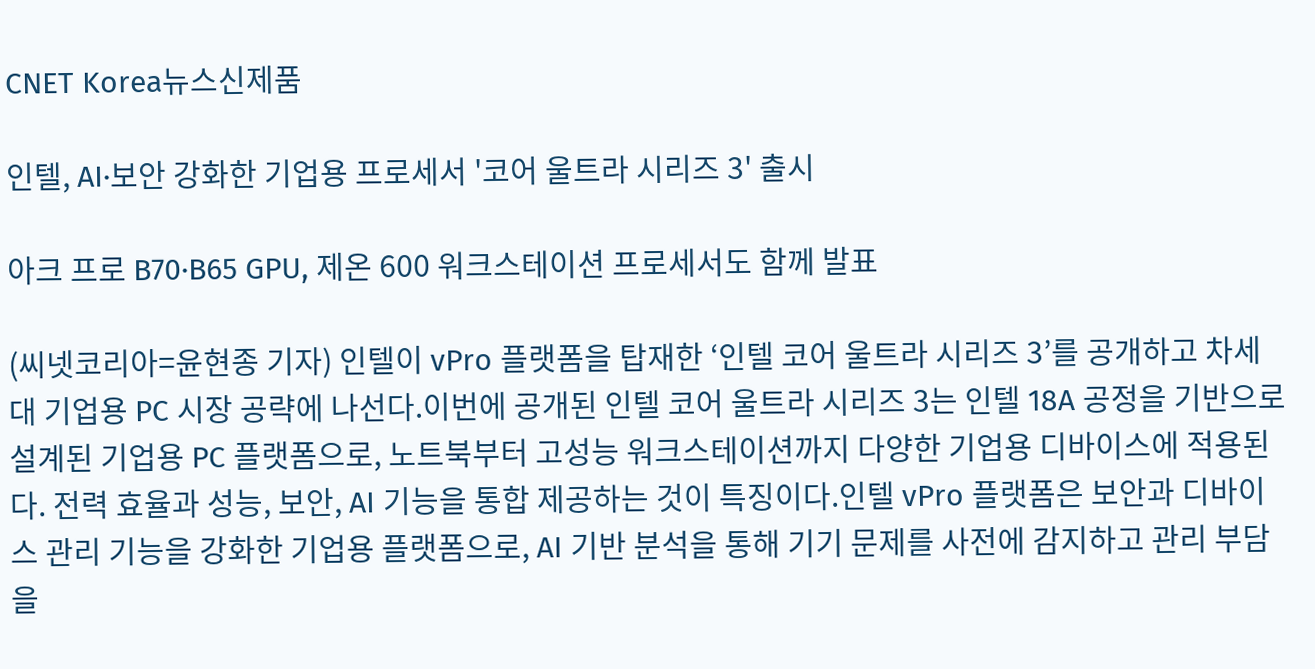CNET Korea뉴스신제품

인텔, AI·보안 강화한 기업용 프로세서 '코어 울트라 시리즈 3' 출시

아크 프로 B70·B65 GPU, 제온 600 워크스테이션 프로세서도 함께 발표

(씨넷코리아=윤현종 기자) 인텔이 vPro 플랫폼을 탑재한 ‘인텔 코어 울트라 시리즈 3’를 공개하고 차세대 기업용 PC 시장 공략에 나선다.이번에 공개된 인텔 코어 울트라 시리즈 3는 인텔 18A 공정을 기반으로 설계된 기업용 PC 플랫폼으로, 노트북부터 고성능 워크스테이션까지 다양한 기업용 디바이스에 적용된다. 전력 효율과 성능, 보안, AI 기능을 통합 제공하는 것이 특징이다.인텔 vPro 플랫폼은 보안과 디바이스 관리 기능을 강화한 기업용 플랫폼으로, AI 기반 분석을 통해 기기 문제를 사전에 감지하고 관리 부담을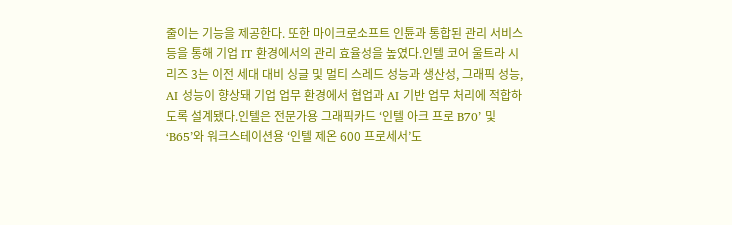줄이는 기능을 제공한다. 또한 마이크로소프트 인튠과 통합된 관리 서비스 등을 통해 기업 IT 환경에서의 관리 효율성을 높였다.인텔 코어 울트라 시리즈 3는 이전 세대 대비 싱글 및 멀티 스레드 성능과 생산성, 그래픽 성능, AI 성능이 향상돼 기업 업무 환경에서 협업과 AI 기반 업무 처리에 적합하도록 설계됐다.인텔은 전문가용 그래픽카드 ‘인텔 아크 프로 B70’ 및 ‘B65’와 워크스테이션용 ‘인텔 제온 600 프로세서’도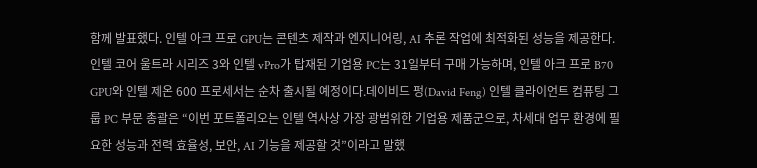함께 발표했다. 인텔 아크 프로 GPU는 콘텐츠 제작과 엔지니어링, AI 추론 작업에 최적화된 성능을 제공한다.인텔 코어 울트라 시리즈 3와 인텔 vPro가 탑재된 기업용 PC는 31일부터 구매 가능하며, 인텔 아크 프로 B70 GPU와 인텔 제온 600 프로세서는 순차 출시될 예정이다.데이비드 펑(David Feng) 인텔 클라이언트 컴퓨팅 그룹 PC 부문 총괄은 “이번 포트폴리오는 인텔 역사상 가장 광범위한 기업용 제품군으로, 차세대 업무 환경에 필요한 성능과 전력 효율성, 보안, AI 기능을 제공할 것”이라고 말했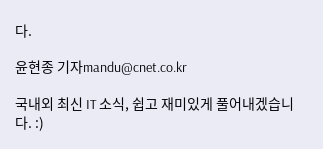다.

윤현종 기자mandu@cnet.co.kr

국내외 최신 IT 소식, 쉽고 재미있게 풀어내겠습니다. :)